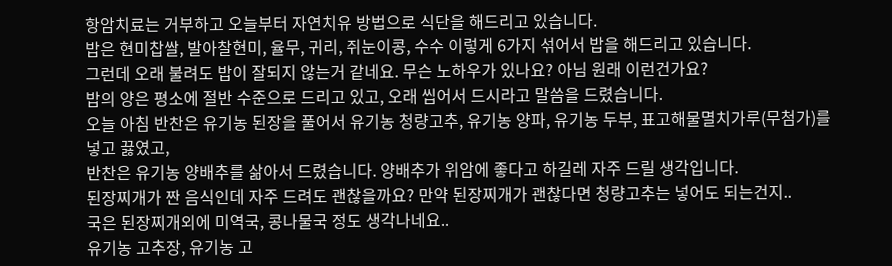항암치료는 거부하고 오늘부터 자연치유 방법으로 식단을 해드리고 있습니다.
밥은 현미찹쌀, 발아찰현미, 율무, 귀리, 쥐눈이콩, 수수 이렇게 6가지 섞어서 밥을 해드리고 있습니다.
그런데 오래 불려도 밥이 잘되지 않는거 같네요. 무슨 노하우가 있나요? 아님 원래 이런건가요?
밥의 양은 평소에 절반 수준으로 드리고 있고, 오래 씹어서 드시라고 말씀을 드렸습니다.
오늘 아침 반찬은 유기농 된장을 풀어서 유기농 청량고추, 유기농 양파, 유기농 두부, 표고해물멸치가루(무첨가)를 넣고 끓였고,
반찬은 유기농 양배추를 삶아서 드렸습니다. 양배추가 위암에 좋다고 하길레 자주 드릴 생각입니다.
된장찌개가 짠 음식인데 자주 드려도 괜찮을까요? 만약 된장찌개가 괜찮다면 청량고추는 넣어도 되는건지..
국은 된장찌개외에 미역국, 콩나물국 정도 생각나네요..
유기농 고추장, 유기농 고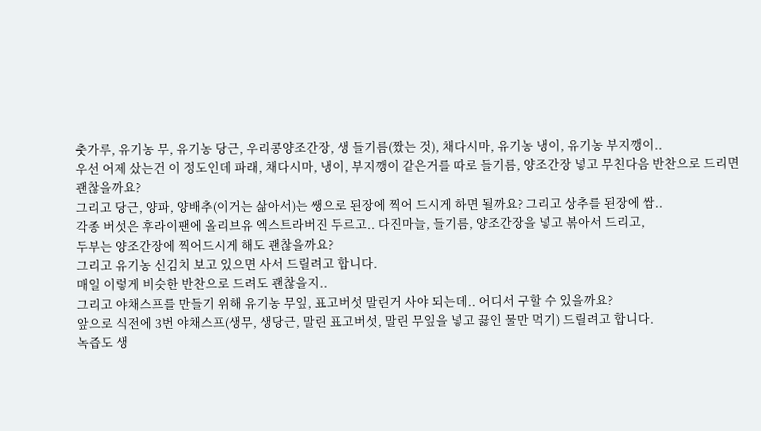춧가루, 유기농 무, 유기농 당근, 우리콩양조간장, 생 들기름(짰는 것), 채다시마, 유기농 냉이, 유기농 부지깽이..
우선 어제 샀는건 이 정도인데 파래, 채다시마, 냉이, 부지깽이 같은거를 따로 들기름, 양조간장 넣고 무친다음 반찬으로 드리면 괜찮을까요?
그리고 당근, 양파, 양배추(이거는 삶아서)는 쌩으로 된장에 찍어 드시게 하면 될까요? 그리고 상추를 된장에 쌈..
각종 버섯은 후라이팬에 올리브유 엑스트라버진 두르고.. 다진마늘, 들기름, 양조간장을 넣고 볶아서 드리고,
두부는 양조간장에 찍어드시게 해도 괜찮을까요?
그리고 유기농 신김치 보고 있으면 사서 드릴려고 합니다.
매일 이렇게 비슷한 반찬으로 드려도 괜찮을지..
그리고 야채스프를 만들기 위해 유기농 무잎, 표고버섯 말린거 사야 되는데.. 어디서 구할 수 있을까요?
앞으로 식전에 3번 야채스프(생무, 생당근, 말린 표고버섯, 말린 무잎을 넣고 끓인 물만 먹기) 드릴려고 합니다.
녹즙도 생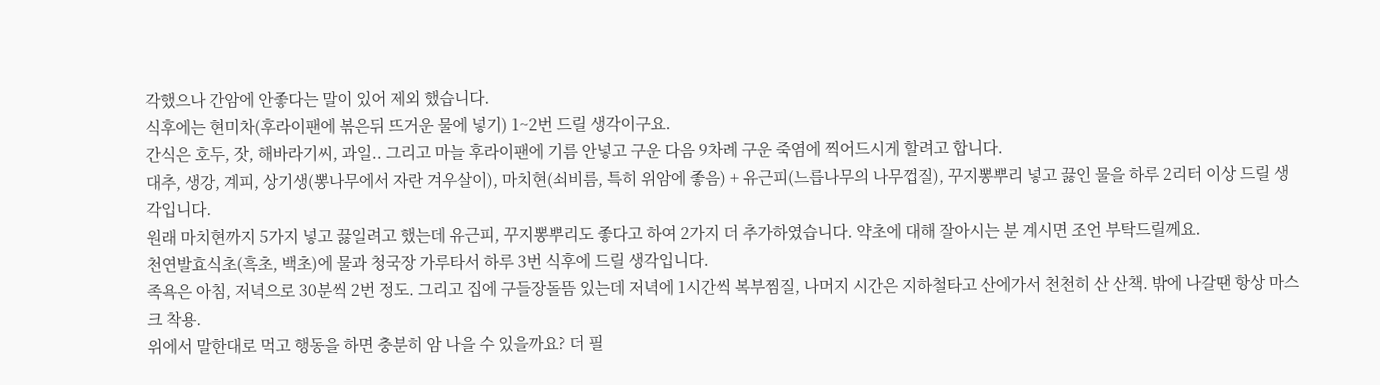각했으나 간암에 안좋다는 말이 있어 제외 했습니다.
식후에는 현미차(후라이팬에 볶은뒤 뜨거운 물에 넣기) 1~2번 드릴 생각이구요.
간식은 호두, 잣, 해바라기씨, 과일.. 그리고 마늘 후라이팬에 기름 안넣고 구운 다음 9차례 구운 죽염에 찍어드시게 할려고 합니다.
대추, 생강, 계피, 상기생(뽕나무에서 자란 겨우살이), 마치현(쇠비름, 특히 위암에 좋음) + 유근피(느릅나무의 나무껍질), 꾸지뽕뿌리 넣고 끓인 물을 하루 2리터 이상 드릴 생각입니다.
원래 마치현까지 5가지 넣고 끓일려고 했는데 유근피, 꾸지뽕뿌리도 좋다고 하여 2가지 더 추가하였습니다. 약초에 대해 잘아시는 분 계시면 조언 부탁드릴께요.
천연발효식초(흑초, 백초)에 물과 청국장 가루타서 하루 3번 식후에 드릴 생각입니다.
족욕은 아침, 저녁으로 30분씩 2번 정도. 그리고 집에 구들장돌뜸 있는데 저녁에 1시간씩 복부찜질, 나머지 시간은 지하철타고 산에가서 천천히 산 산책. 밖에 나갈땐 항상 마스크 착용.
위에서 말한대로 먹고 행동을 하면 충분히 암 나을 수 있을까요? 더 필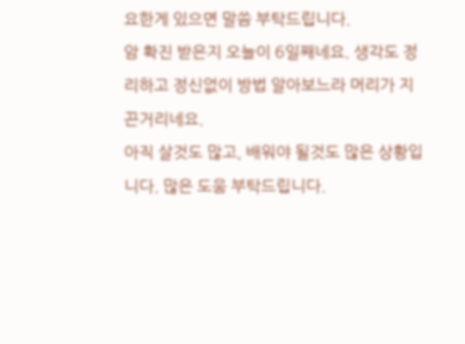요한게 있으면 말씀 부탁드립니다.
암 확진 받은지 오늘이 6일째네요. 생각도 정리하고 정신없이 방법 알아보느라 머리가 지끈거리네요.
아직 살것도 많고, 배워야 될것도 많은 상황입니다. 많은 도움 부탁드립니다.